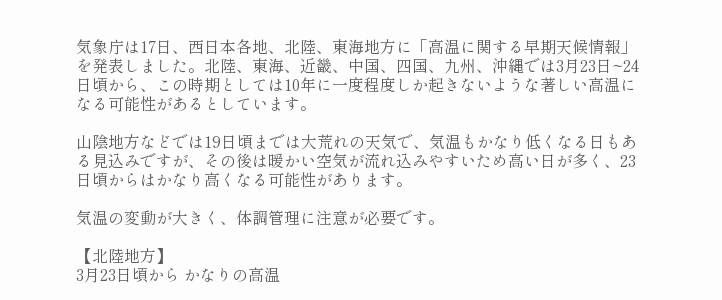気象庁は17日、西日本各地、北陸、東海地方に「高温に関する早期天候情報」を発表しました。北陸、東海、近畿、中国、四国、九州、沖縄では3月23日~24日頃から、この時期としては10年に一度程度しか起きないような著しい高温になる可能性があるとしています。

山陰地方などでは19日頃までは大荒れの天気で、気温もかなり低くなる日もある見込みですが、その後は暖かい空気が流れ込みやすいため高い日が多く、23日頃からはかなり高くなる可能性があります。

気温の変動が大きく、体調管理に注意が必要です。

【北陸地方】
3月23日頃から かなりの高温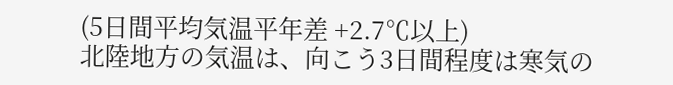(5日間平均気温平年差 +2.7℃以上)
北陸地方の気温は、向こう3日間程度は寒気の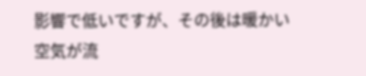影響で低いですが、その後は暖かい空気が流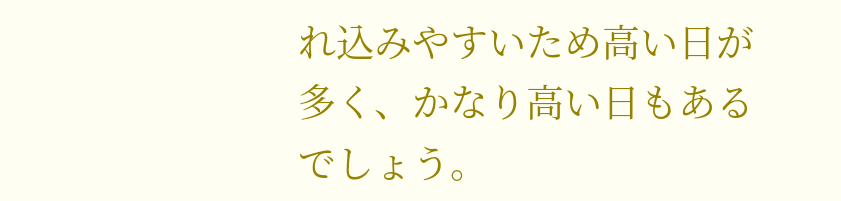れ込みやすいため高い日が多く、かなり高い日もあるでしょう。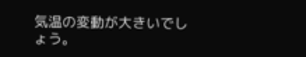気温の変動が大きいでしょう。